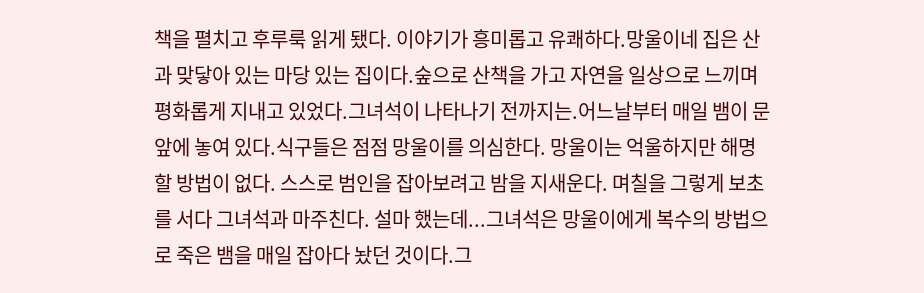책을 펼치고 후루룩 읽게 됐다. 이야기가 흥미롭고 유쾌하다.망울이네 집은 산과 맞닿아 있는 마당 있는 집이다.숲으로 산책을 가고 자연을 일상으로 느끼며 평화롭게 지내고 있었다.그녀석이 나타나기 전까지는.어느날부터 매일 뱀이 문앞에 놓여 있다.식구들은 점점 망울이를 의심한다. 망울이는 억울하지만 해명할 방법이 없다. 스스로 범인을 잡아보려고 밤을 지새운다. 며칠을 그렇게 보초를 서다 그녀석과 마주친다. 설마 했는데...그녀석은 망울이에게 복수의 방법으로 죽은 뱀을 매일 잡아다 놨던 것이다.그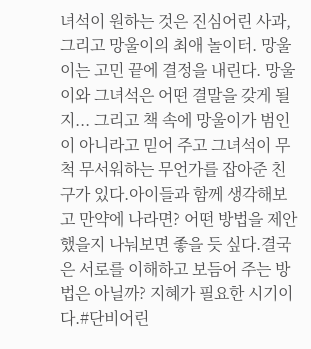녀석이 원하는 것은 진심어린 사과, 그리고 망울이의 최애 놀이터. 망울이는 고민 끝에 결정을 내린다. 망울이와 그녀석은 어떤 결말을 갖게 될지... 그리고 책 속에 망울이가 범인이 아니라고 믿어 주고 그녀석이 무척 무서워하는 무언가를 잡아준 친구가 있다.아이들과 함께 생각해보고 만약에 나라면? 어떤 방법을 제안했을지 나눠보면 좋을 듯 싶다.결국은 서로를 이해하고 보듬어 주는 방법은 아닐까? 지혜가 필요한 시기이다.#단비어린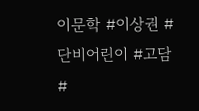이문학 #이상권 #단비어린이 #고담 #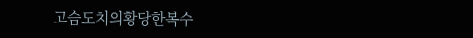고슴도치의황당한복수